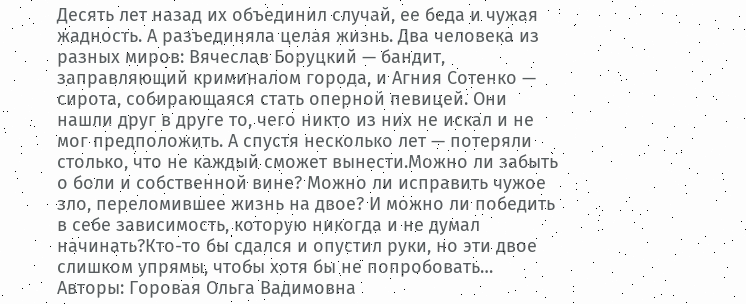Десять лет назад их объединил случай, ее беда и чужая жадность. А разъединяла целая жизнь. Два человека из разных миров: Вячеслав Боруцкий — бандит, заправляющий криминалом города, и Агния Сотенко — сирота, собирающаяся стать оперной певицей. Они нашли друг в друге то, чего никто из них не искал и не мог предположить. А спустя несколько лет — потеряли столько, что не каждый сможет вынести.Можно ли забыть о боли и собственной вине? Можно ли исправить чужое зло, переломившее жизнь на двое? И можно ли победить в себе зависимость, которую никогда и не думал начинать?Кто-то бы сдался и опустил руки, но эти двое слишком упрямы, чтобы хотя бы не попробовать…
Авторы: Горовая Ольга Вадимовна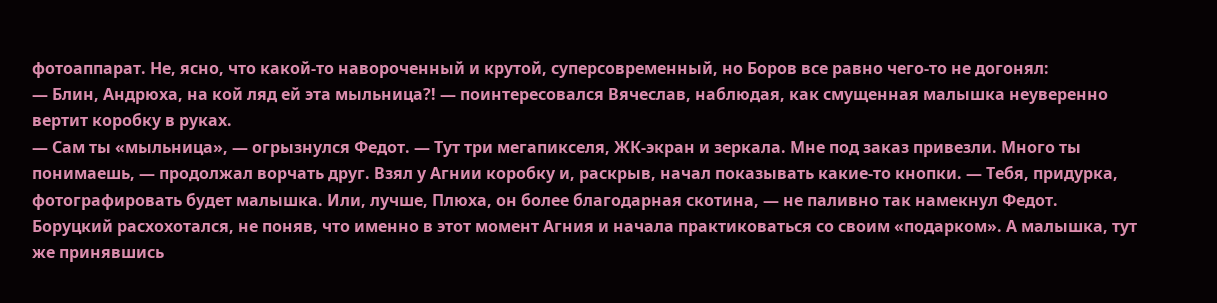фотоаппарат. Не, ясно, что какой-то навороченный и крутой, суперсовременный, но Боров все равно чего-то не догонял:
— Блин, Андрюха, на кой ляд ей эта мыльница?! — поинтересовался Вячеслав, наблюдая, как смущенная малышка неуверенно вертит коробку в руках.
— Сам ты «мыльница», — огрызнулся Федот. — Тут три мегапикселя, ЖК-экран и зеркала. Мне под заказ привезли. Много ты понимаешь, — продолжал ворчать друг. Взял у Агнии коробку и, раскрыв, начал показывать какие-то кнопки. — Тебя, придурка, фотографировать будет малышка. Или, лучше, Плюха, он более благодарная скотина, — не паливно так намекнул Федот.
Боруцкий расхохотался, не поняв, что именно в этот момент Агния и начала практиковаться со своим «подарком». А малышка, тут же принявшись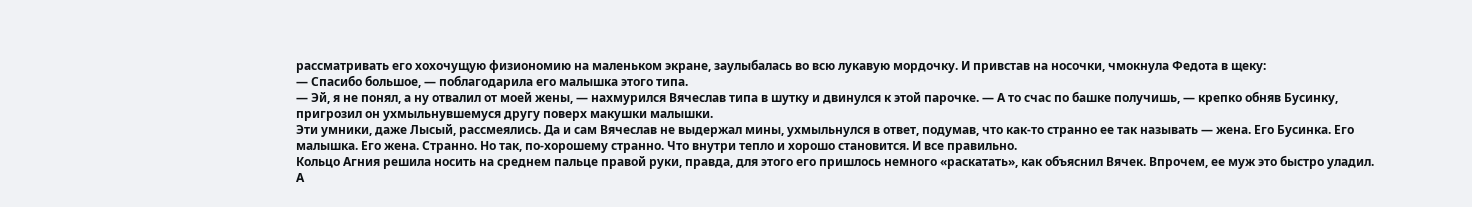рассматривать его хохочущую физиономию на маленьком экране, заулыбалась во всю лукавую мордочку. И привстав на носочки, чмокнула Федота в щеку:
— Спасибо большое, — поблагодарила его малышка этого типа.
— Эй, я не понял, а ну отвалил от моей жены, — нахмурился Вячеслав типа в шутку и двинулся к этой парочке. — А то счас по башке получишь, — крепко обняв Бусинку, пригрозил он ухмыльнувшемуся другу поверх макушки малышки.
Эти умники, даже Лысый, рассмеялись. Да и сам Вячеслав не выдержал мины, ухмыльнулся в ответ, подумав, что как-то странно ее так называть — жена. Его Бусинка. Его малышка. Его жена. Странно. Но так, по-хорошему странно. Что внутри тепло и хорошо становится. И все правильно.
Кольцо Агния решила носить на среднем пальце правой руки, правда, для этого его пришлось немного «раскатать», как объяснил Вячек. Впрочем, ее муж это быстро уладил. А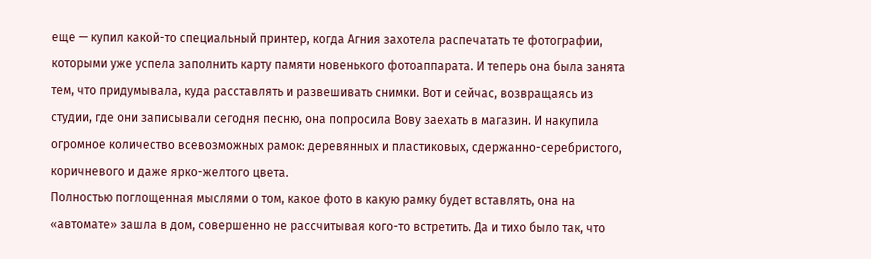еще — купил какой-то специальный принтер, когда Агния захотела распечатать те фотографии, которыми уже успела заполнить карту памяти новенького фотоаппарата. И теперь она была занята тем, что придумывала, куда расставлять и развешивать снимки. Вот и сейчас, возвращаясь из студии, где они записывали сегодня песню, она попросила Вову заехать в магазин. И накупила огромное количество всевозможных рамок: деревянных и пластиковых, сдержанно-серебристого, коричневого и даже ярко-желтого цвета.
Полностью поглощенная мыслями о том, какое фото в какую рамку будет вставлять, она на «автомате» зашла в дом, совершенно не рассчитывая кого-то встретить. Да и тихо было так, что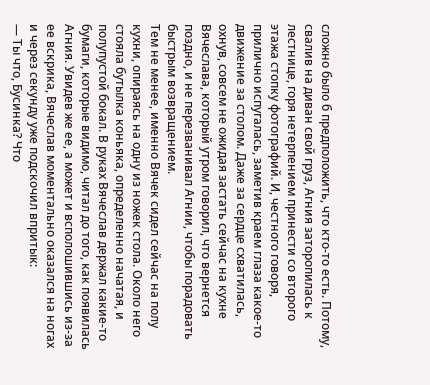сложно было б предположить, что кто-то есть. Потому, свалив на диван свой груз, Агния заторопилась к лестнице, горя нетерпением принести со второго этажа стопку фотографий. И, честного говоря, прилично испугалась, заметив краем глаза какое-то движение за столом. Даже за сердце схватилась, охнув, совсем не ожидая застать сейчас на кухне Вячеслава, который утром говорил, что вернется поздно, и не перезванивал Агнии, чтобы порадовать быстрым возвращением.
Тем не менее, именно Вячек сидел сейчас на полу кухни, опираясь на одну из ножек стола. Около него стояла бутылка коньяка, определенно начатая, и полупустой бокал. В руках Вячеслав держал какие-то бумаги, которые видимо, читал до того, как появилась Агния. Увидев же ее, а может и всполошившись из-за ее вскрика, Вячеслав моментально оказался на ногах и через секунду уже подскочил впритык:
— Ты что, Бусинка? Что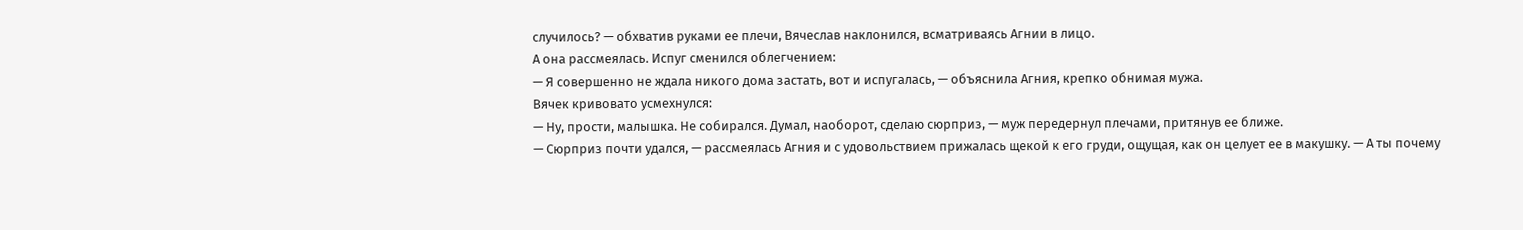случилось? — обхватив руками ее плечи, Вячеслав наклонился, всматриваясь Агнии в лицо.
А она рассмеялась. Испуг сменился облегчением:
— Я совершенно не ждала никого дома застать, вот и испугалась, — объяснила Агния, крепко обнимая мужа.
Вячек кривовато усмехнулся:
— Ну, прости, малышка. Не собирался. Думал, наоборот, сделаю сюрприз, — муж передернул плечами, притянув ее ближе.
— Сюрприз почти удался, — рассмеялась Агния и с удовольствием прижалась щекой к его груди, ощущая, как он целует ее в макушку. — А ты почему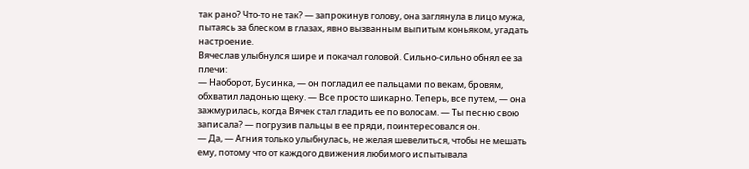так рано? Что-то не так? — запрокинув голову, она заглянула в лицо мужа, пытаясь за блеском в глазах, явно вызванным выпитым коньяком, угадать настроение.
Вячеслав улыбнулся шире и покачал головой. Сильно-сильно обнял ее за плечи:
— Наоборот, Бусинка, — он погладил ее пальцами по векам, бровям, обхватил ладонью щеку. — Все просто шикарно. Теперь, все путем, — она зажмурилась, когда Вячек стал гладить ее по волосам. — Ты песню свою записала? — погрузив пальцы в ее пряди, поинтересовался он.
— Да, — Агния только улыбнулась, не желая шевелиться, чтобы не мешать ему, потому что от каждого движения любимого испытывала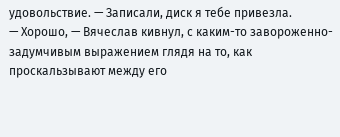удовольствие. — Записали, диск я тебе привезла.
— Хорошо, — Вячеслав кивнул, с каким-то завороженно-задумчивым выражением глядя на то, как проскальзывают между его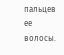пальцев ее волосы.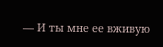— И ты мне ее вживую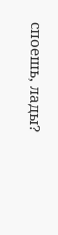споешь, лады?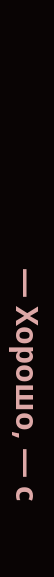— Хорошо, — с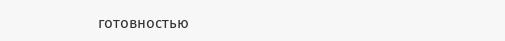готовностью